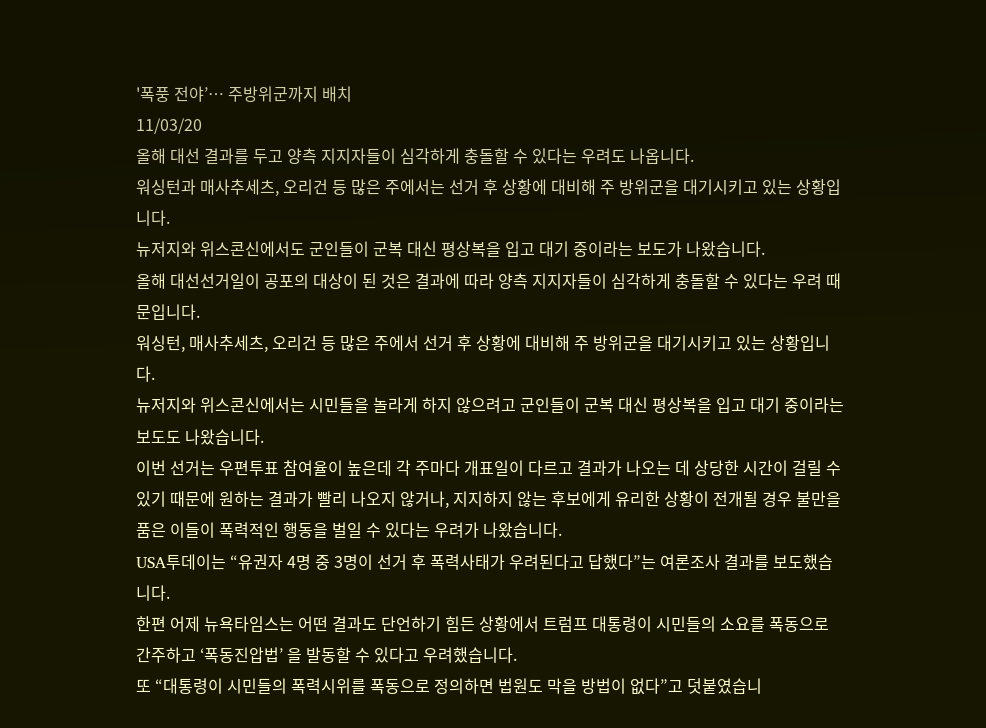'폭풍 전야’… 주방위군까지 배치
11/03/20
올해 대선 결과를 두고 양측 지지자들이 심각하게 충돌할 수 있다는 우려도 나옵니다.
워싱턴과 매사추세츠, 오리건 등 많은 주에서는 선거 후 상황에 대비해 주 방위군을 대기시키고 있는 상황입니다.
뉴저지와 위스콘신에서도 군인들이 군복 대신 평상복을 입고 대기 중이라는 보도가 나왔습니다.
올해 대선선거일이 공포의 대상이 된 것은 결과에 따라 양측 지지자들이 심각하게 충돌할 수 있다는 우려 때문입니다.
워싱턴, 매사추세츠, 오리건 등 많은 주에서 선거 후 상황에 대비해 주 방위군을 대기시키고 있는 상황입니다.
뉴저지와 위스콘신에서는 시민들을 놀라게 하지 않으려고 군인들이 군복 대신 평상복을 입고 대기 중이라는 보도도 나왔습니다.
이번 선거는 우편투표 참여율이 높은데 각 주마다 개표일이 다르고 결과가 나오는 데 상당한 시간이 걸릴 수 있기 때문에 원하는 결과가 빨리 나오지 않거나, 지지하지 않는 후보에게 유리한 상황이 전개될 경우 불만을 품은 이들이 폭력적인 행동을 벌일 수 있다는 우려가 나왔습니다.
USA투데이는 “유권자 4명 중 3명이 선거 후 폭력사태가 우려된다고 답했다”는 여론조사 결과를 보도했습니다.
한편 어제 뉴욕타임스는 어떤 결과도 단언하기 힘든 상황에서 트럼프 대통령이 시민들의 소요를 폭동으로 간주하고 ‘폭동진압법’ 을 발동할 수 있다고 우려했습니다.
또 “대통령이 시민들의 폭력시위를 폭동으로 정의하면 법원도 막을 방법이 없다”고 덧붙였습니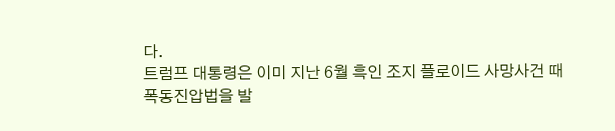다.
트럼프 대통령은 이미 지난 6월 흑인 조지 플로이드 사망사건 때 폭동진압법을 발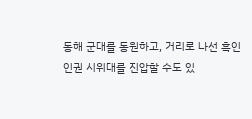동해 군대를 동원하고, 거리로 나선 흑인인권 시위대를 진압할 수도 있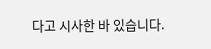다고 시사한 바 있습니다.